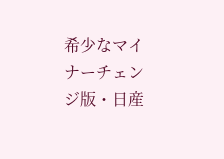希少なマイナーチェンジ版・日産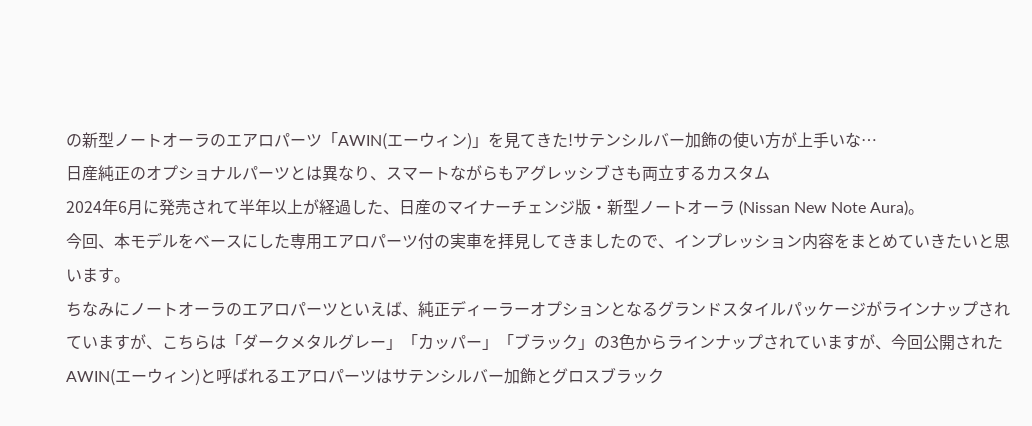の新型ノートオーラのエアロパーツ「AWIN(エーウィン)」を見てきた!サテンシルバー加飾の使い方が上手いな…
日産純正のオプショナルパーツとは異なり、スマートながらもアグレッシブさも両立するカスタム
2024年6月に発売されて半年以上が経過した、日産のマイナーチェンジ版・新型ノートオーラ (Nissan New Note Aura)。
今回、本モデルをベースにした専用エアロパーツ付の実車を拝見してきましたので、インプレッション内容をまとめていきたいと思います。
ちなみにノートオーラのエアロパーツといえば、純正ディーラーオプションとなるグランドスタイルパッケージがラインナップされていますが、こちらは「ダークメタルグレー」「カッパー」「ブラック」の3色からラインナップされていますが、今回公開されたAWIN(エーウィン)と呼ばれるエアロパーツはサテンシルバー加飾とグロスブラック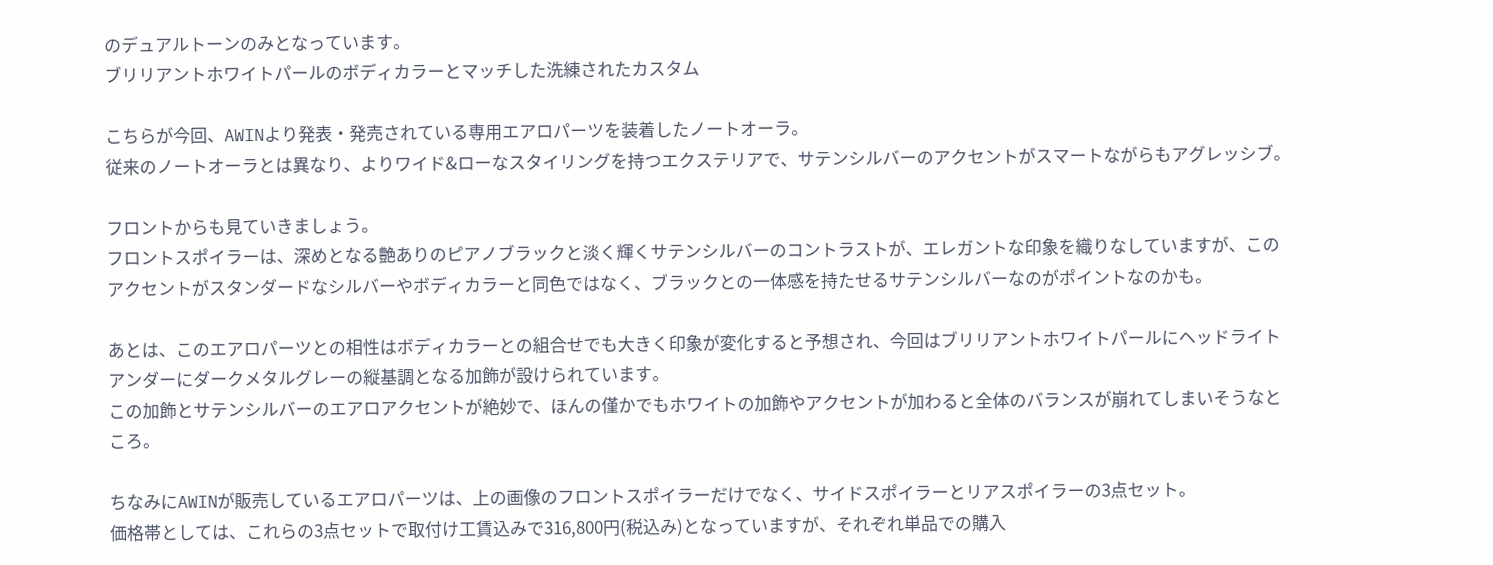のデュアルトーンのみとなっています。
ブリリアントホワイトパールのボディカラーとマッチした洗練されたカスタム

こちらが今回、AWINより発表・発売されている専用エアロパーツを装着したノートオーラ。
従来のノートオーラとは異なり、よりワイド&ローなスタイリングを持つエクステリアで、サテンシルバーのアクセントがスマートながらもアグレッシブ。

フロントからも見ていきましょう。
フロントスポイラーは、深めとなる艶ありのピアノブラックと淡く輝くサテンシルバーのコントラストが、エレガントな印象を織りなしていますが、このアクセントがスタンダードなシルバーやボディカラーと同色ではなく、ブラックとの一体感を持たせるサテンシルバーなのがポイントなのかも。

あとは、このエアロパーツとの相性はボディカラーとの組合せでも大きく印象が変化すると予想され、今回はブリリアントホワイトパールにヘッドライトアンダーにダークメタルグレーの縦基調となる加飾が設けられています。
この加飾とサテンシルバーのエアロアクセントが絶妙で、ほんの僅かでもホワイトの加飾やアクセントが加わると全体のバランスが崩れてしまいそうなところ。

ちなみにAWINが販売しているエアロパーツは、上の画像のフロントスポイラーだけでなく、サイドスポイラーとリアスポイラーの3点セット。
価格帯としては、これらの3点セットで取付け工賃込みで316,800円(税込み)となっていますが、それぞれ単品での購入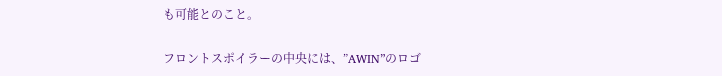も可能とのこと。

フロントスポイラーの中央には、”AWIN”のロゴ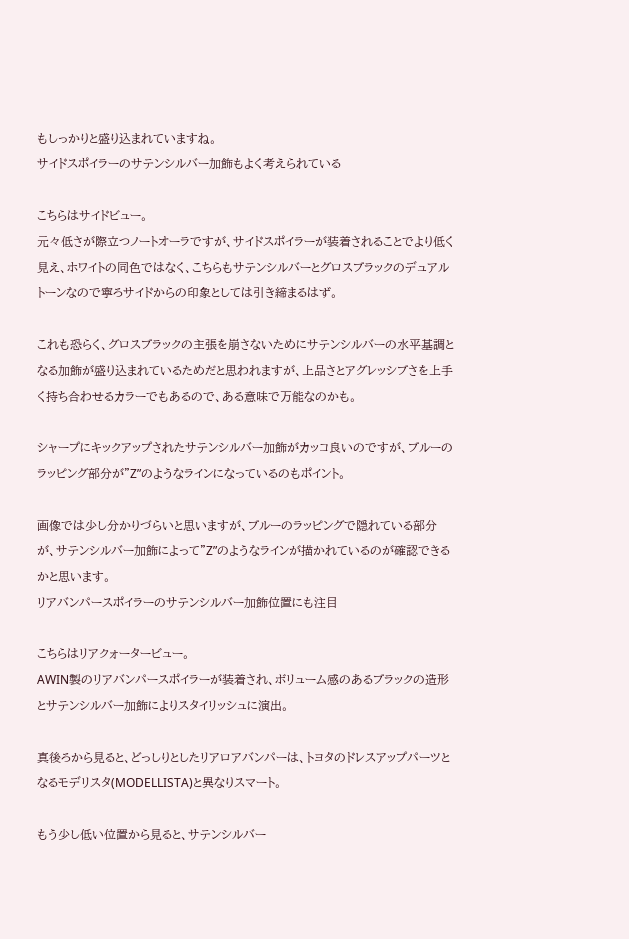もしっかりと盛り込まれていますね。
サイドスポイラーのサテンシルバー加飾もよく考えられている

こちらはサイドビュー。
元々低さが際立つノートオーラですが、サイドスポイラーが装着されることでより低く見え、ホワイトの同色ではなく、こちらもサテンシルバーとグロスブラックのデュアルトーンなので寧ろサイドからの印象としては引き締まるはず。

これも恐らく、グロスブラックの主張を崩さないためにサテンシルバーの水平基調となる加飾が盛り込まれているためだと思われますが、上品さとアグレッシブさを上手く持ち合わせるカラーでもあるので、ある意味で万能なのかも。

シャープにキックアップされたサテンシルバー加飾がカッコ良いのですが、ブルーのラッピング部分が”Z”のようなラインになっているのもポイント。

画像では少し分かりづらいと思いますが、ブルーのラッピングで隠れている部分が、サテンシルバー加飾によって”Z”のようなラインが描かれているのが確認できるかと思います。
リアバンパースポイラーのサテンシルバー加飾位置にも注目

こちらはリアクォータービュー。
AWIN製のリアバンパースポイラーが装着され、ボリューム感のあるブラックの造形とサテンシルバー加飾によりスタイリッシュに演出。

真後ろから見ると、どっしりとしたリアロアバンパーは、トヨタのドレスアップパーツとなるモデリスタ(MODELLISTA)と異なりスマート。

もう少し低い位置から見ると、サテンシルバー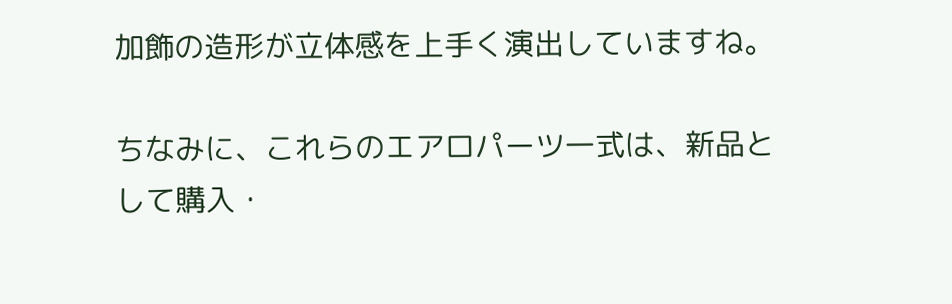加飾の造形が立体感を上手く演出していますね。

ちなみに、これらのエアロパーツ一式は、新品として購入・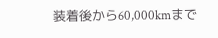装着後から60,000kmまで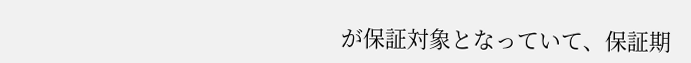が保証対象となっていて、保証期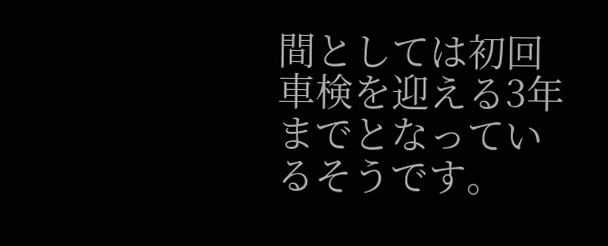間としては初回車検を迎える3年までとなっているそうです。